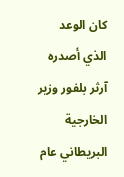كان الوعد الذي أصدره آرثر بلفور وزير الخارجية البريطاني عام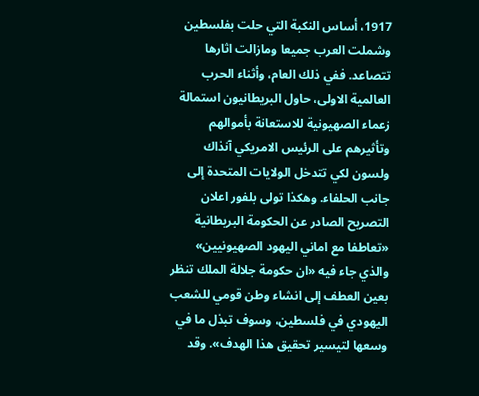1917، أساس النكبة التي حلت بفلسطين وشملت العرب جميعا ومازالت اثارها تتصاعد. ففي ذلك العام، وأثناء الحرب العالمية الاولى، حاول البريطانيون استمالة زعماء الصهيونية للاستعانة بأموالهم وتأثيرهم على الرئيس الامريكي آنذاك ولسون لكي تتدخل الولايات المتحدة إلى جانب الحلفاء. وهكذا تولى بلفور اعلان التصريح الصادر عن الحكومة البريطانية «تعاطفا مع اماني اليهود الصهيونيين» والذي جاء فيه «ان حكومة جلالة الملك تنظر بعين العطف إلى انشاء وطن قومي للشعب اليهودي في فلسطين، وسوف تبذل ما في وسعها لتيسير تحقيق هذا الهدف». وقد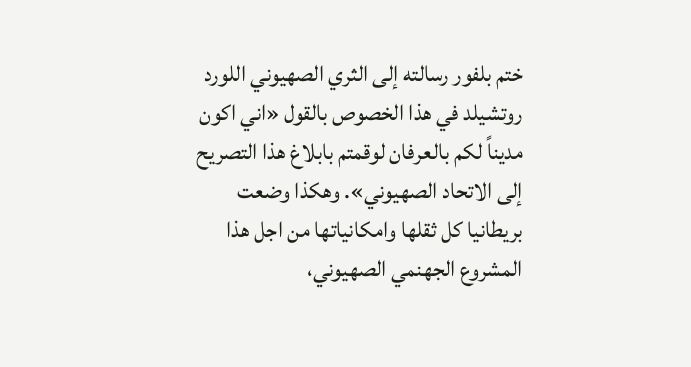ختم بلفور رسالته إلى الثري الصهيوني اللورد روتشيلد في هذا الخصوص بالقول «اني اكون مديناً لكم بالعرفان لوقمتم بابلاغ هذا التصريح إلى الاتحاد الصهيوني». وهكذا وضعت بريطانيا كل ثقلها وامكانياتها من اجل هذا المشروع الجهنمي الصهيوني،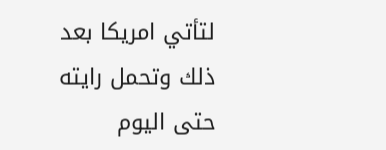لتأتي امريكا بعد ذلك وتحمل رايته حتى اليوم